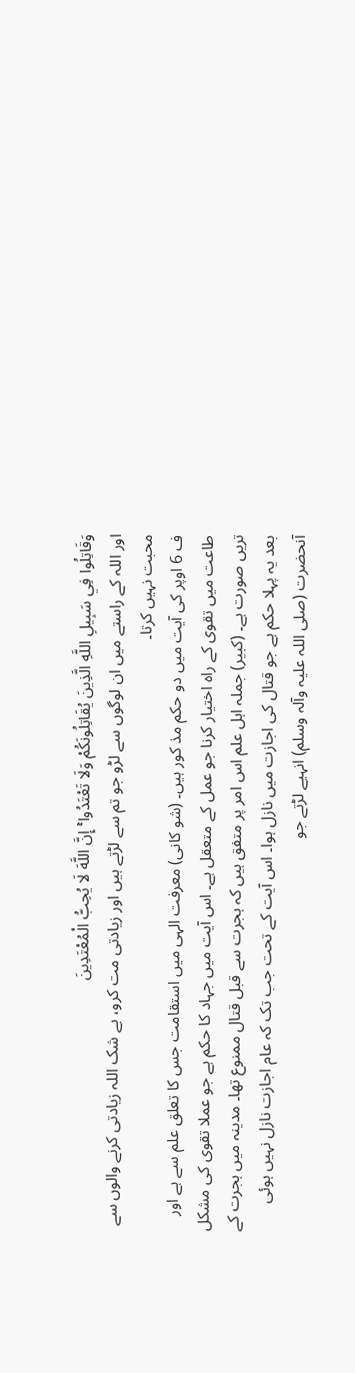وَقَاتِلُوا فِي سَبِيلِ اللَّهِ الَّذِينَ يُقَاتِلُونَكُمْ وَلَا تَعْتَدُوا ۚ إِنَّ اللَّهَ لَا يُحِبُّ الْمُعْتَدِينَ
اور اللہ کے راستے میں ان لوگوں سے لڑو جو تم سے لڑتے ہیں اور زیادتی مت کرو، بے شک اللہ زیادتی کرنے والوں سے محبت نہیں کرتا۔
ف 6 اوپر کی آیت میں دو حکم مذ کور ہیں۔ (شو کانی) معرفت الہی میں استقامت جس کا تعلق علم سے ہے اور طاعت میں تقوی کے راہ اختیار کرنا جو عمل کے متعقل ہے۔ اس آیت میں جہاد کا حکم ہے جو عملا تقوی کی مشکل تریں صورت ہے۔ (کبیر) جملہ اہل علم اس امر پر متفق ہیں کہ ہجرت سے قبل قتال ممنوع تھا۔ مدینہ میں ہجرت کے بعد یہ پہلا حکم ہے جو قتال کی اجازت میں نازل ہوا۔ اس آیت کے تحت جب تک کہ عام اجازت نازل نہیں ہوئی آنحضرت (صلی اللہ علیہ وآلہ وسلم) انہیے لڑتے جو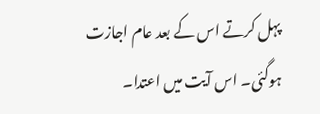پہل کرتے اس کے بعد عام اجازت ہوگئی۔ اس آیت میں اعتدا۔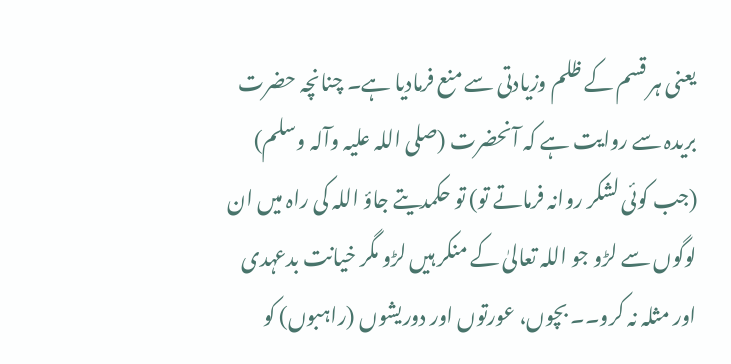یعنی ہر قسم کے ظلم وزیادتی سے منع فرمادیا ہے۔ چنانچہ حضرت بریدہ سے روایت ہے کہ آنحضرت (صلی اللہ علیہ وآلہ وسلم) (جب کوئی لشکر روانہ فرماتے تو) تو حکمدیتے جاؤ اللہ کی راہ میں ان لوگوں سے لڑو جو اللہ تعالیٰ کے منکر ہیں لڑو مگر خیانت بدعہدی اور مثلہ نہ کرو۔۔ بچوں، عورتوں اور دوریشوں (راہبوں) کو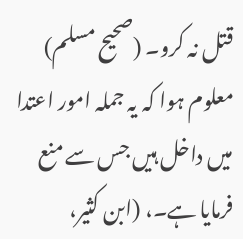قتل نہ کرو۔ (صحیح مسلم) معلوم ہوا کہ یہ جملہ امور اعتدا میں داخل ہیں جس سے منع فرمایا ہے۔، (ابن کثیر،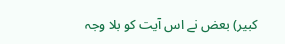کبیر) بعض نے اس آیت کو بلا وجہ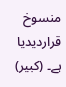منسوخ قراردیدیا ہے۔ (کبیر)